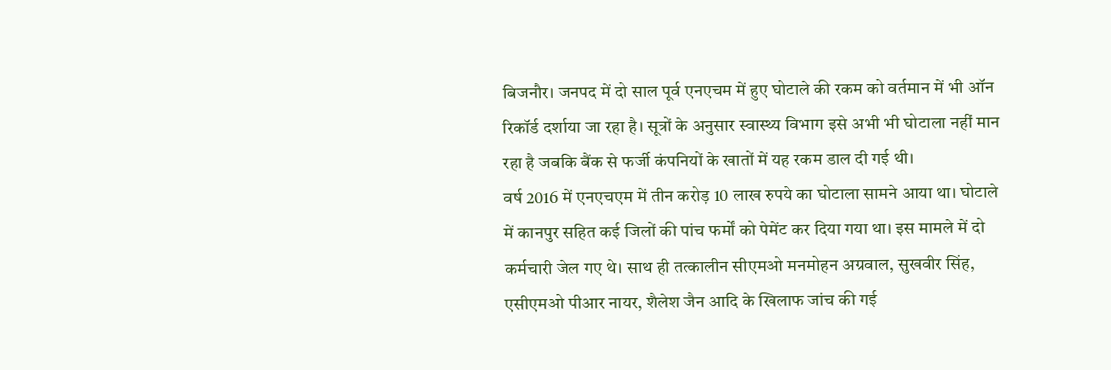बिजनौर। जनपद में दो साल पूर्व एनएचम में हुए घोटाले की रकम को वर्तमान में भी ऑन रिकॉर्ड दर्शाया जा रहा है। सूत्रों के अनुसार स्वास्थ्य विभाग इसे अभी भी घोटाला नहीं मान रहा है जबकि बैंक से फर्जी कंपनियों के खातों में यह रकम डाल दी गई थी।
वर्ष 2016 में एनएचएम में तीन करोड़ 10 लाख रुपये का घोटाला सामने आया था। घोटाले में कानपुर सहित कई जिलों की पांच फर्मों को पेमेंट कर दिया गया था। इस मामले में दो कर्मचारी जेल गए थे। साथ ही तत्कालीन सीएमओ मनमोहन अग्रवाल, सुखवीर सिंह, एसीएमओ पीआर नायर, शैलेश जैन आदि के खिलाफ जांच की गई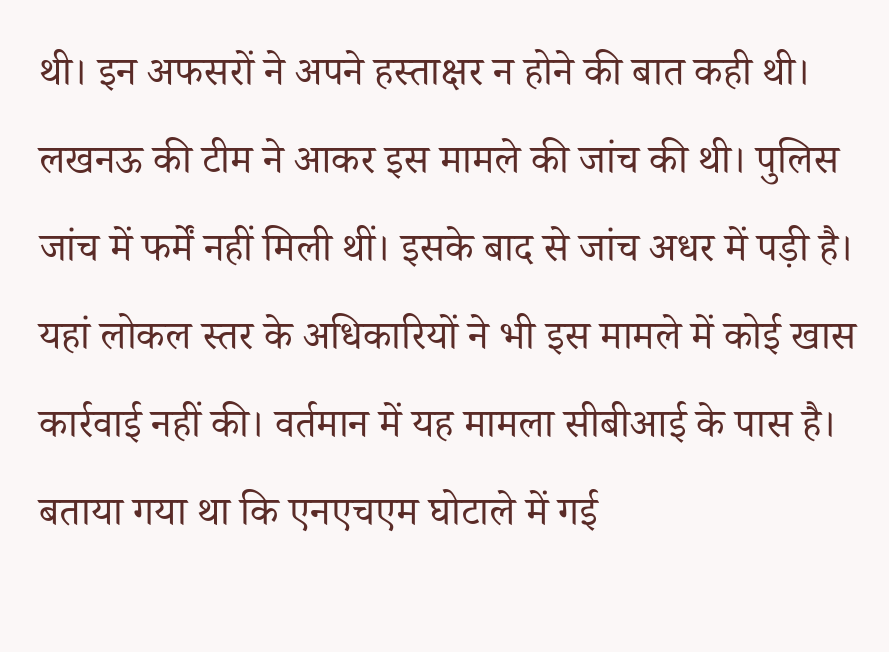थी। इन अफसरों ने अपने हस्ताक्षर न होने की बात कही थी। लखनऊ की टीम ने आकर इस मामले की जांच की थी। पुलिस जांच में फर्में नहीं मिली थीं। इसके बाद से जांच अधर में पड़ी है। यहां लोकल स्तर के अधिकारियों ने भी इस मामले में कोई खास कार्रवाई नहीं की। वर्तमान में यह मामला सीबीआई के पास है। बताया गया था कि एनएचएम घोटाले में गई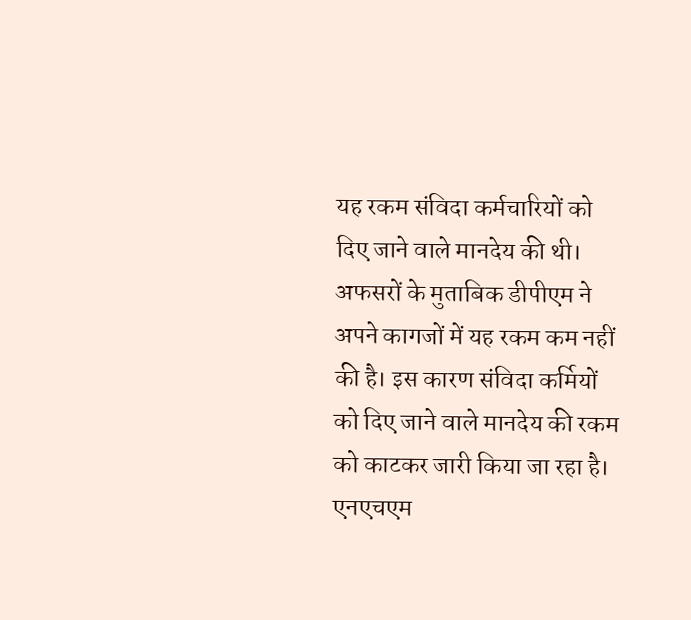यह रकम संविदा कर्मचारियों को दिए जाने वाले मानदेय की थी। अफसरों के मुताबिक डीपीएम ने अपने कागजों में यह रकम कम नहीं की है। इस कारण संविदा कर्मियों को दिए जाने वाले मानदेय की रकम को काटकर जारी किया जा रहा है। एनएचएम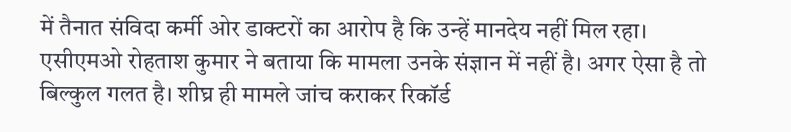में तैनात संविदा कर्मी ओर डाक्टरों का आरोप है कि उन्हें मानदेय नहीं मिल रहा। एसीएमओ रोहताश कुमार ने बताया कि मामला उनके संज्ञान में नहीं है। अगर ऐसा है तो बिल्कुल गलत है। शीघ्र ही मामले जांच कराकर रिकॉर्ड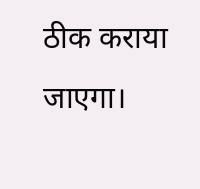ठीक कराया जाएगा।